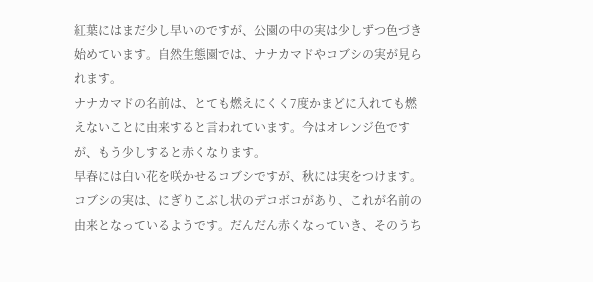紅葉にはまだ少し早いのですが、公園の中の実は少しずつ色づき始めています。自然生態園では、ナナカマドやコブシの実が見られます。
ナナカマドの名前は、とても燃えにくく7度かまどに入れても燃えないことに由来すると言われています。今はオレンジ色ですが、もう少しすると赤くなります。
早春には白い花を咲かせるコブシですが、秋には実をつけます。コブシの実は、にぎりこぶし状のデコボコがあり、これが名前の由来となっているようです。だんだん赤くなっていき、そのうち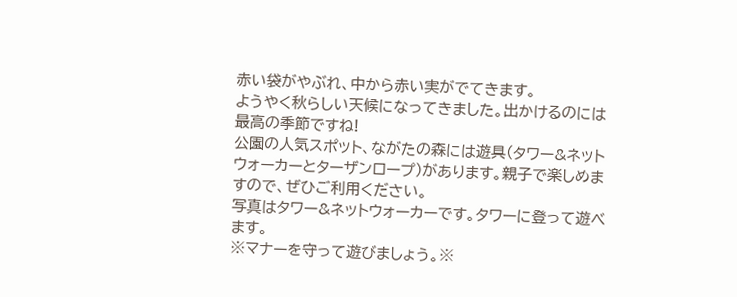赤い袋がやぶれ、中から赤い実がでてきます。
ようやく秋らしい天候になってきました。出かけるのには最高の季節ですね!
公園の人気スポット、ながたの森には遊具(タワー&ネットウォーカーとターザンロープ)があります。親子で楽しめますので、ぜひご利用ください。
写真はタワー&ネットウォーカーです。タワーに登って遊べます。
※マナーを守って遊びましょう。※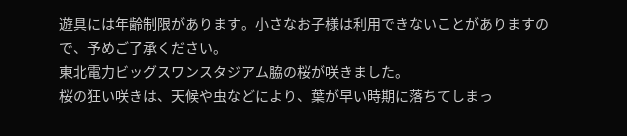遊具には年齢制限があります。小さなお子様は利用できないことがありますので、予めご了承ください。
東北電力ビッグスワンスタジアム脇の桜が咲きました。
桜の狂い咲きは、天候や虫などにより、葉が早い時期に落ちてしまっ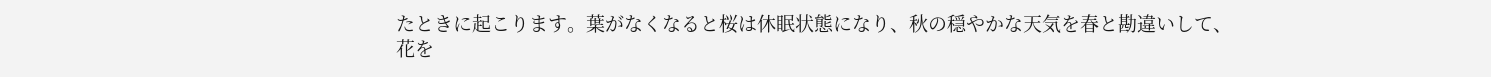たときに起こります。葉がなくなると桜は休眠状態になり、秋の穏やかな天気を春と勘違いして、花を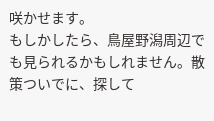咲かせます。
もしかしたら、鳥屋野潟周辺でも見られるかもしれません。散策ついでに、探して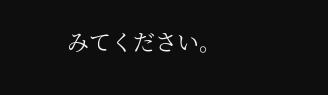みてください。